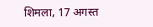शिमला, 17 अगस्त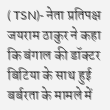( TSN)- नेता प्रतिपक्ष जयराम ठाकुर ने कहा कि बंगाल की डॉक्टर बिटिया के साथ हुई बर्बरता के मामले में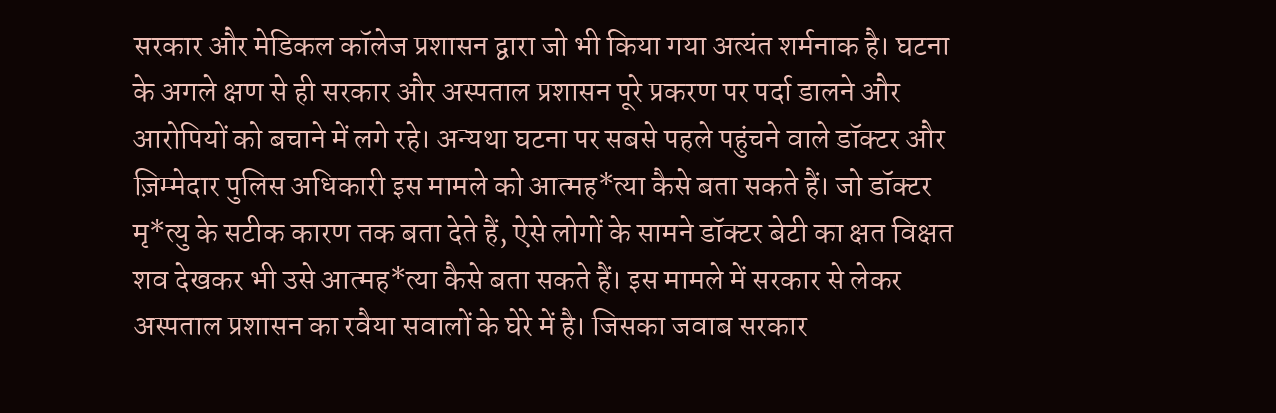सरकार और मेडिकल कॉलेज प्रशासन द्वारा जो भी किया गया अत्यंत शर्मनाक है। घटना के अगले क्षण से ही सरकार और अस्पताल प्रशासन पूरे प्रकरण पर पर्दा डालने और आरोपियों को बचाने में लगे रहे। अन्यथा घटना पर सबसे पहले पहुंचने वाले डॉक्टर और ज़िम्मेदार पुलिस अधिकारी इस मामले को आत्मह*त्या कैसे बता सकते हैं। जो डॉक्टर मृ*त्यु के सटीक कारण तक बता देते हैं, ऐसे लोगों के सामने डॉक्टर बेटी का क्षत विक्षत शव देखकर भी उसे आत्मह*त्या कैसे बता सकते हैं। इस मामले में सरकार से लेकर अस्पताल प्रशासन का रवैया सवालों के घेरे में है। जिसका जवाब सरकार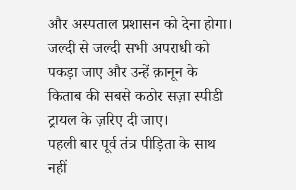और अस्पताल प्रशासन को देना होगा। जल्दी से जल्दी सभी अपराधी को पकड़ा जाए और उन्हें क़ानून के किताब की सबसे कठोर सज़ा स्पीडी ट्रायल के ज़रिए दी जाए।
पहली बार पूर्व तंत्र पीड़िता के साथ नहीं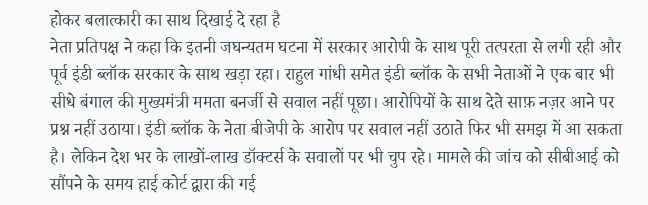होकर बलात्कारी का साथ दिखाई दे रहा है
नेता प्रतिपक्ष ने कहा कि इतनी जघन्यतम घटना में सरकार आरोपी के साथ पूरी तत्परता से लगी रही और पूर्व इंडी ब्लॉक सरकार के साथ खड़ा रहा। राहुल गांधी समेत इंडी ब्लॉक के सभी नेताओं ने एक बार भी सीधे बंगाल की मुख्यमंत्री ममता बनर्जी से सवाल नहीं पूछा। आरोपियों के साथ देते साफ़ नज़र आने पर प्रश्न नहीं उठाया। इंडी ब्लॉक के नेता बीजेपी के आरोप पर सवाल नहीं उठाते फिर भी समझ में आ सकता है। लेकिन देश भर के लाखों-लाख डॉक्टर्स के सवालों पर भी चुप रहे। मामले की जांच को सीबीआई को सौंपने के समय हाई कोर्ट द्वारा की गई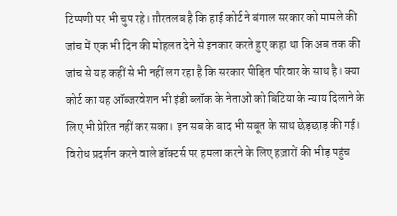टिप्पणी पर भी चुप रहे। ग़ौरतलब है कि हाई कोर्ट ने बंगाल सरकार को मामले की जांच में एक भी दिन की मोहलत देने से इनकार करते हुए कहा था कि अब तक की जांच से यह कहीं से भी नहीं लग रहा है कि सरकार पीड़ित परिवार के साथ है। क्या कोर्ट का यह ऑब्जरवेशन भी इंडी ब्लॉक के नेताओं को बिटिया के न्याय दिलाने के लिए भी प्रेरित नहीं कर सका। इन सब के बाद भी सबूत के साथ छेड़छाड़ की गई। विरोध प्रदर्शन करने वाले डॉक्टर्स पर हमला करने के लिए हज़ारों की भीड़ पहुंच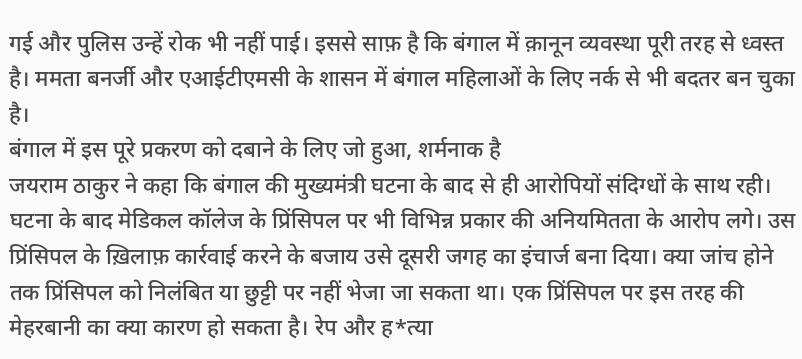गई और पुलिस उन्हें रोक भी नहीं पाई। इससे साफ़ है कि बंगाल में क़ानून व्यवस्था पूरी तरह से ध्वस्त है। ममता बनर्जी और एआईटीएमसी के शासन में बंगाल महिलाओं के लिए नर्क से भी बदतर बन चुका है।
बंगाल में इस पूरे प्रकरण को दबाने के लिए जो हुआ, शर्मनाक है
जयराम ठाकुर ने कहा कि बंगाल की मुख्यमंत्री घटना के बाद से ही आरोपियों संदिग्धों के साथ रही। घटना के बाद मेडिकल कॉलेज के प्रिंसिपल पर भी विभिन्न प्रकार की अनियमितता के आरोप लगे। उस प्रिंसिपल के ख़िलाफ़ कार्रवाई करने के बजाय उसे दूसरी जगह का इंचार्ज बना दिया। क्या जांच होने तक प्रिंसिपल को निलंबित या छुट्टी पर नहीं भेजा जा सकता था। एक प्रिंसिपल पर इस तरह की मेहरबानी का क्या कारण हो सकता है। रेप और ह*त्या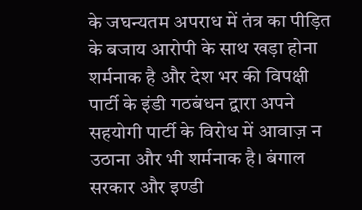के जघन्यतम अपराध में तंत्र का पीड़ित के बजाय आरोपी के साथ खड़ा होना शर्मनाक है और देश भर की विपक्षी पार्टी के इंडी गठबंधन द्वारा अपने सहयोगी पार्टी के विरोध में आवाज़ न उठाना और भी शर्मनाक है। बंगाल सरकार और इण्डी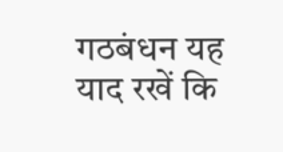गठबंधन यह याद रखें कि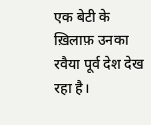एक बेटी के ख़िलाफ़ उनका रवैया पूर्व देश देख रहा है।